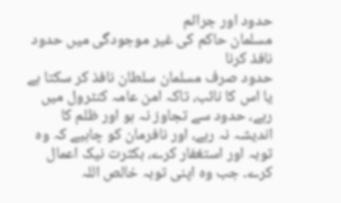حدود اور جرائم
مسلمان حاکم کی غیر موجودگی میں حدود نافذ کرنا
حدود صرف مسلمان سلطان نافذ کر سکتا ہے یا اس کا نائب، تاکہ امن عامہ کنٹرول میں رہے، حدود سے تجاوز نہ ہو اور ظلم کا اندیشہ نہ رہے، اور نافرمان کو چاہیے کہ وہ توبہ اور استغفار کرے، بکثرت نیک اعمال کرے۔ جب وہ اپنی توبہ خالص اللہ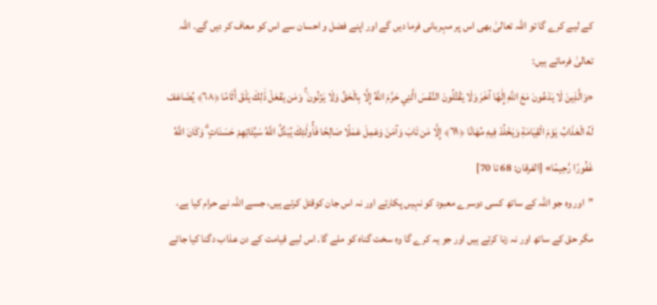کے لیے کرے گا تو اللہ تعالیٰ بھی اس پر مہربانی فرما دیں گے اور اپنے فضل و احسان سے اس کو معاف کر دیں گے۔ اللہ تعالیٰ فرماتے ہیں:
«وَالَّذِينَ لَا يَدْعُونَ مَعَ اللَّهِ إِلَٰهًا آخَرَ وَلَا يَقْتُلُونَ النَّفْسَ الَّتِي حَرَّمَ اللَّهُ إِلَّا بِالْحَقِّ وَلَا يَزْنُونَ ۚ وَمَن يَفْعَلْ ذَٰلِكَ يَلْقَ أَثَامًا ﴿٦٨﴾ يُضَاعَفْ لَهُ الْعَذَابُ يَوْمَ الْقِيَامَةِ وَيَخْلُدْ فِيهِ مُهَانًا ﴿٦٩﴾ إِلَّا مَن تَابَ وَآمَنَ وَعَمِلَ عَمَلًا صَالِحًا فَأُولَٰئِكَ يُبَدِّلُ اللَّهُ سَيِّئَاتِهِمْ حَسَنَاتٍ ۗ وَكَانَ اللَّهُ غَفُورًا رَّحِيمًا» [الفرقان: 68 تا 70]
”اور وہ جو اللہ کے ساتھ کسی دوسرے معبود کو نہیں پکارتے اور نہ اس جان کوقتل کرتے ہیں، جسے اللہ نے حرام کیا ہے، مگر حق کے ساتھ اور نہ زنا کرتے ہیں اور جو یہ کرے گا وہ سخت گناہ کو ملے گا۔ اس لیے قیامت کے دن عذاب دگنا کیا جائے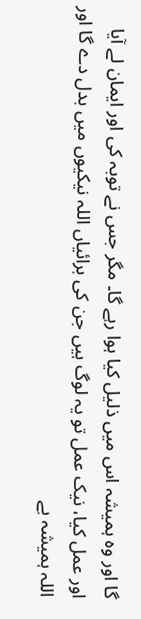گا اور وہ ہمیشہ اس میں ذلیل کیا ہوا رہے گا۔ مگر جس نے توبہ کی اور ایمان لے آیا اور عمل کیا، نیک عمل تو یہ لوگ ہیں جن کی برائیاں اللہ نیکیوں میں بدل دے گا اور اللہ ہمیشہ بے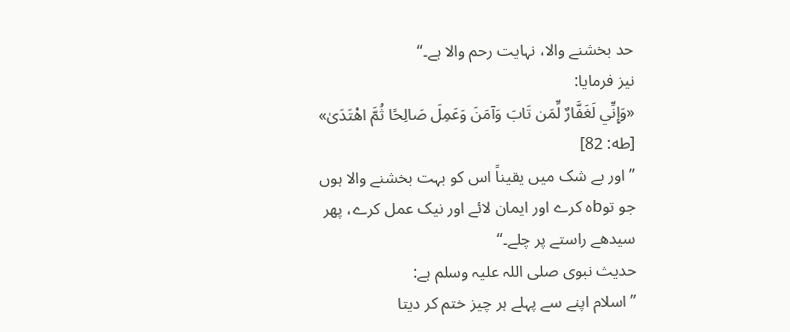حد بخشنے والا، نہایت رحم والا ہے۔“
نیز فرمایا:
«وَإِنِّي لَغَفَّارٌ لِّمَن تَابَ وَآمَنَ وَعَمِلَ صَالِحًا ثُمَّ اهْتَدَىٰ» [طه: 82]
”اور بے شک میں یقیناً اس کو بہت بخشنے والا ہوں جو توbہ کرے اور ایمان لائے اور نیک عمل کرے، پھر سیدھے راستے پر چلے۔“
حدیث نبوی صلی اللہ علیہ وسلم ہے:
”اسلام اپنے سے پہلے ہر چیز ختم کر دیتا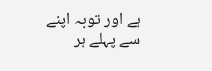ہے اور توبہ اپنے سے پہلے ہر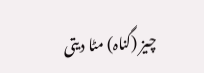چیز (گناہ) مٹا دیتی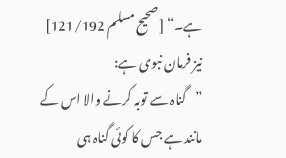ہے۔“ [صحيح مسلم 121/192]
نیز فرمان نبوی ہے:
”گناہ سے توبہ کرنے والا اس کے مانند ہے جس کا کوئی گناہ ہی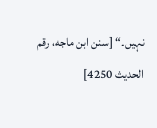نہیں۔“ [سنن ابن ماجه، رقم الحديث 4250]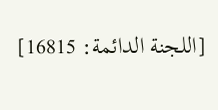[اللجنة الدائمة: 16815]